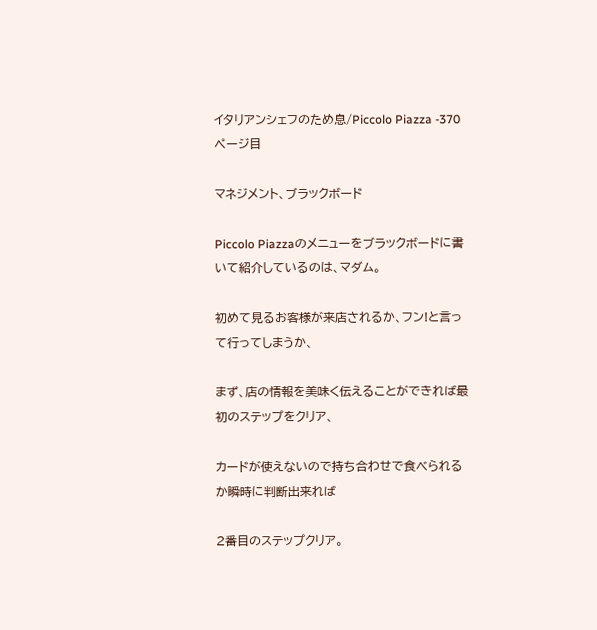イタリアンシェフのため息/Piccolo Piazza -370ページ目

マネジメント、ブラックボード

Piccolo Piazzaのメニューをブラックボードに書いて紹介しているのは、マダム。

初めて見るお客様が来店されるか、フン!と言って行ってしまうか、

まず、店の情報を美味く伝えることができれば最初のステップをクリア、

カードが使えないので持ち合わせで食べられるか瞬時に判断出来れば

2番目のステップクリア。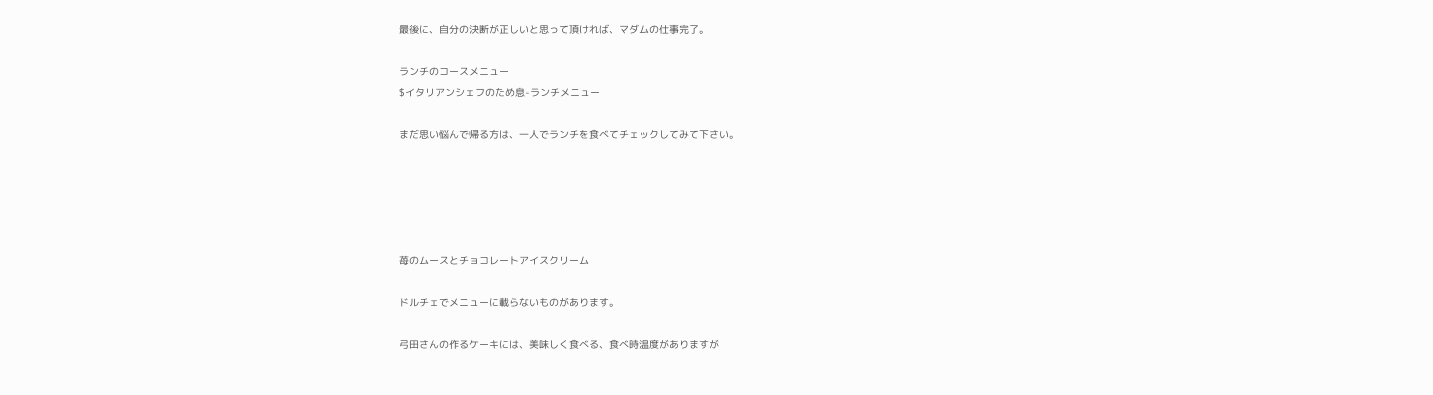最後に、自分の決断が正しいと思って頂ければ、マダムの仕事完了。

ランチのコースメニュー
$イタリアンシェフのため息-ランチメニュー

まだ思い悩んで帰る方は、一人でランチを食べてチェックしてみて下さい。





苺のムースとチョコレートアイスクリーム

ドルチェでメニューに載らないものがあります。

弓田さんの作るケーキには、美味しく食べる、食べ時温度がありますが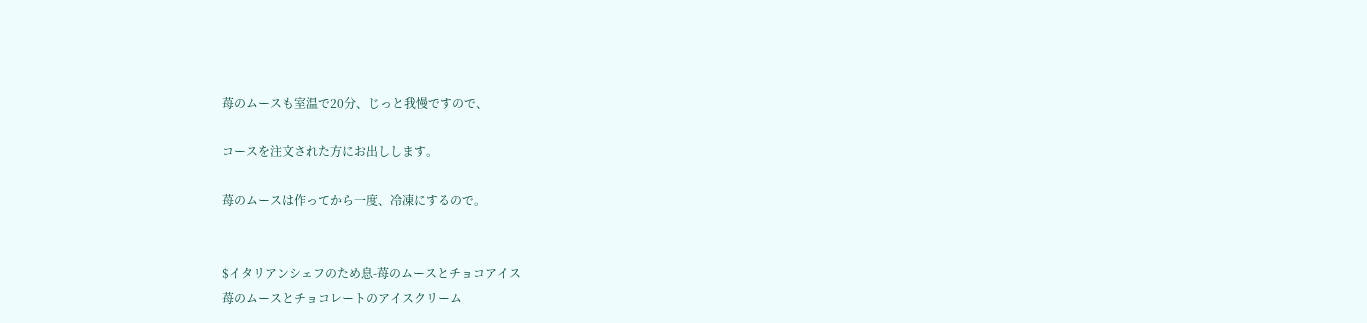苺のムースも室温で20分、じっと我慢ですので、

コースを注文された方にお出しします。

苺のムースは作ってから一度、冷凍にするので。


$イタリアンシェフのため息-苺のムースとチョコアイス
苺のムースとチョコレートのアイスクリーム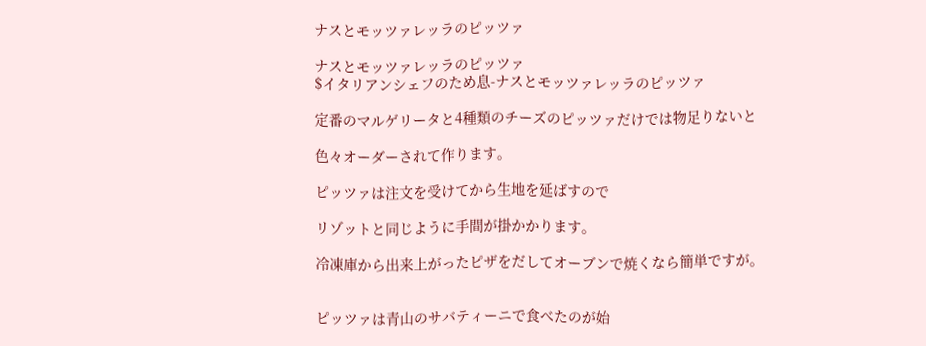ナスとモッツァレッラのピッツァ

ナスとモッツァレッラのピッツァ
$イタリアンシェフのため息-ナスとモッツァレッラのピッツァ

定番のマルゲリータと4種類のチーズのピッツァだけでは物足りないと

色々オーダーされて作ります。

ピッツァは注文を受けてから生地を延ばすので

リゾットと同じように手間が掛かかります。

冷凍庫から出来上がったピザをだしてオーブンで焼くなら簡単ですが。


ピッツァは青山のサバティーニで食べたのが始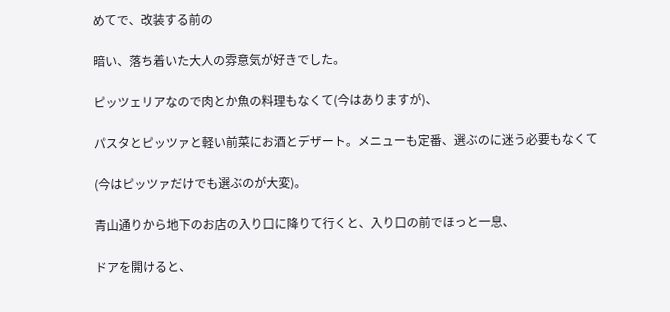めてで、改装する前の

暗い、落ち着いた大人の雰意気が好きでした。

ピッツェリアなので肉とか魚の料理もなくて(今はありますが)、

パスタとピッツァと軽い前菜にお酒とデザート。メニューも定番、選ぶのに迷う必要もなくて

(今はピッツァだけでも選ぶのが大変)。

青山通りから地下のお店の入り口に降りて行くと、入り口の前でほっと一息、

ドアを開けると、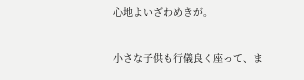心地よいざわめきが。

小さな子供も行儀良く座って、ま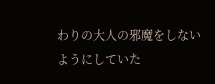わりの大人の邪魔をしないようにしていた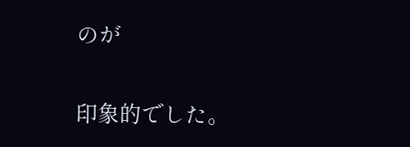のが

印象的でした。